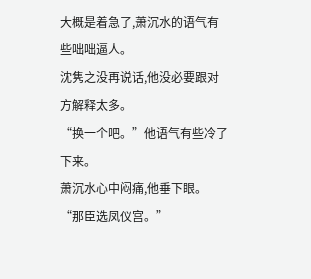大概是着急了,萧沉水的语气有些咄咄逼人。
沈隽之没再说话,他没必要跟对方解释太多。
“换一个吧。”他语气有些冷了下来。
萧沉水心中闷痛,他垂下眼。
“那臣选凤仪宫。”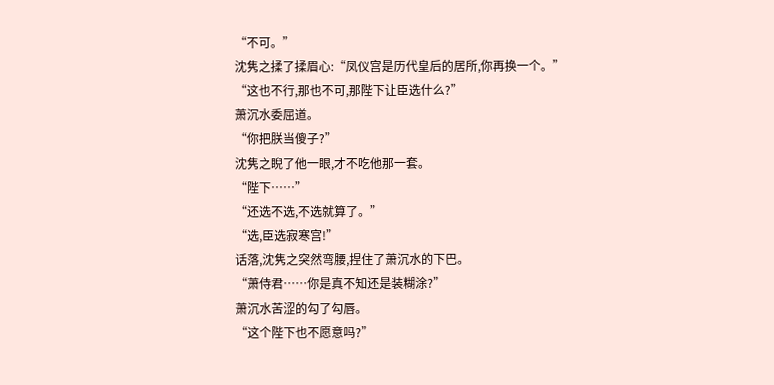“不可。”
沈隽之揉了揉眉心:“凤仪宫是历代皇后的居所,你再换一个。”
“这也不行,那也不可,那陛下让臣选什么?”
萧沉水委屈道。
“你把朕当傻子?”
沈隽之睨了他一眼,才不吃他那一套。
“陛下……”
“还选不选,不选就算了。”
“选,臣选寂寒宫!”
话落,沈隽之突然弯腰,捏住了萧沉水的下巴。
“萧侍君……你是真不知还是装糊涂?”
萧沉水苦涩的勾了勾唇。
“这个陛下也不愿意吗?”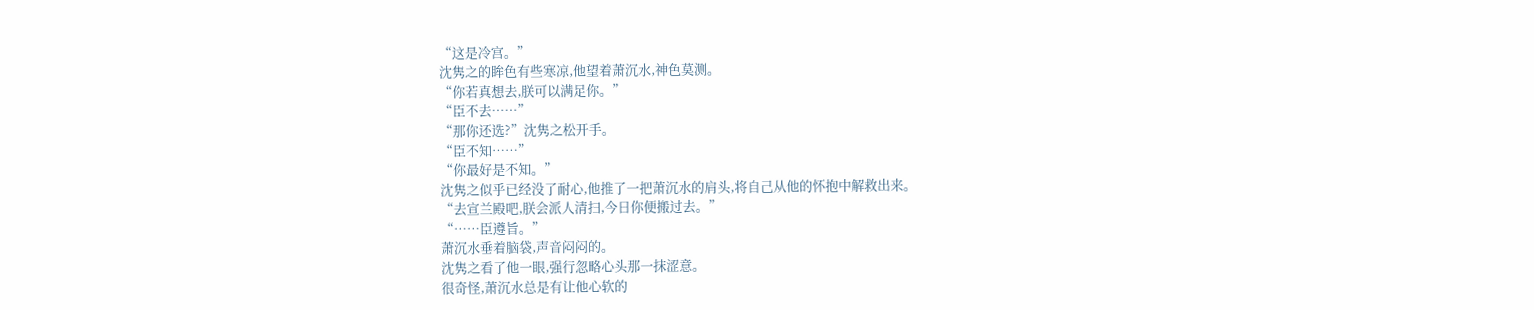“这是冷宫。”
沈隽之的眸色有些寒凉,他望着萧沉水,神色莫测。
“你若真想去,朕可以满足你。”
“臣不去……”
“那你还选?”沈隽之松开手。
“臣不知……”
“你最好是不知。”
沈隽之似乎已经没了耐心,他推了一把萧沉水的肩头,将自己从他的怀抱中解救出来。
“去宣兰殿吧,朕会派人清扫,今日你便搬过去。”
“……臣遵旨。”
萧沉水垂着脑袋,声音闷闷的。
沈隽之看了他一眼,强行忽略心头那一抹涩意。
很奇怪,萧沉水总是有让他心软的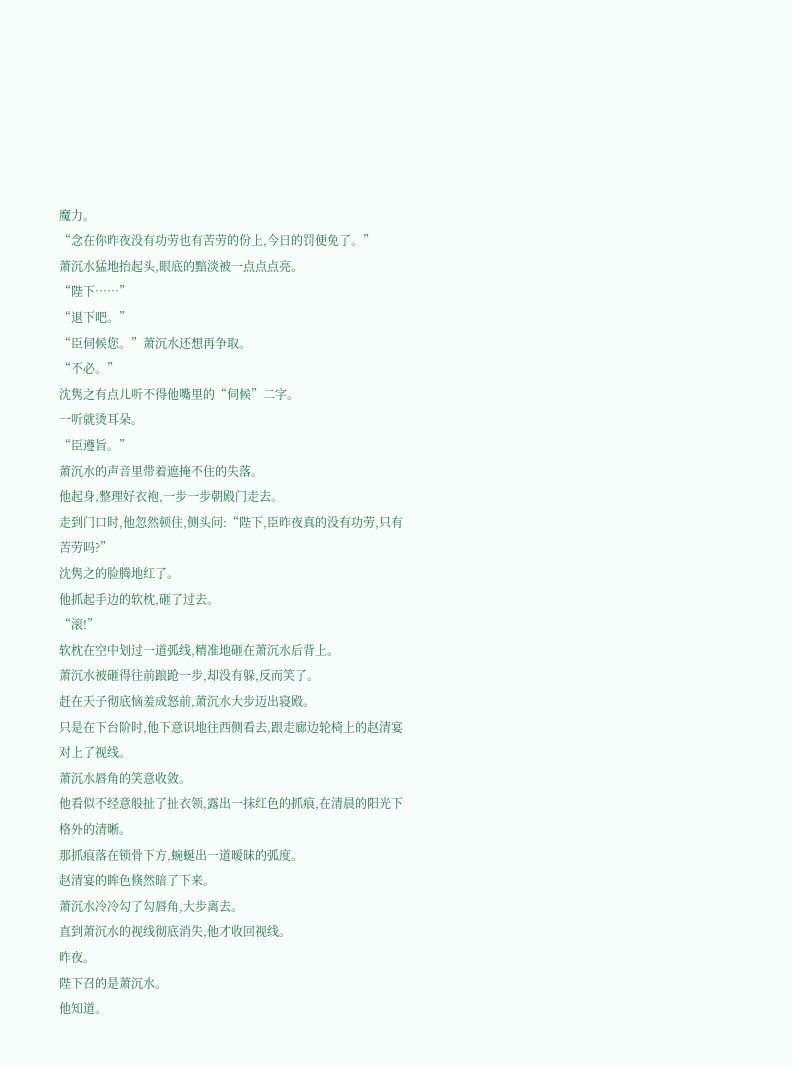魔力。
“念在你昨夜没有功劳也有苦劳的份上,今日的罚便免了。”
萧沉水猛地抬起头,眼底的黯淡被一点点点亮。
“陛下……”
“退下吧。”
“臣伺候您。”萧沉水还想再争取。
“不必。”
沈隽之有点儿听不得他嘴里的“伺候”二字。
一听就烫耳朵。
“臣遵旨。”
萧沉水的声音里带着遮掩不住的失落。
他起身,整理好衣袍,一步一步朝殿门走去。
走到门口时,他忽然顿住,侧头问:“陛下,臣昨夜真的没有功劳,只有苦劳吗?”
沈隽之的脸腾地红了。
他抓起手边的软枕,砸了过去。
“滚!”
软枕在空中划过一道弧线,精准地砸在萧沉水后背上。
萧沉水被砸得往前踉跄一步,却没有躲,反而笑了。
赶在天子彻底恼羞成怒前,萧沉水大步迈出寝殿。
只是在下台阶时,他下意识地往西侧看去,跟走廊边轮椅上的赵清宴对上了视线。
萧沉水唇角的笑意收敛。
他看似不经意般扯了扯衣领,露出一抹红色的抓痕,在清晨的阳光下格外的清晰。
那抓痕落在锁骨下方,蜿蜒出一道暧昧的弧度。
赵清宴的眸色倏然暗了下来。
萧沉水冷冷勾了勾唇角,大步离去。
直到萧沉水的视线彻底消失,他才收回视线。
昨夜。
陛下召的是萧沉水。
他知道。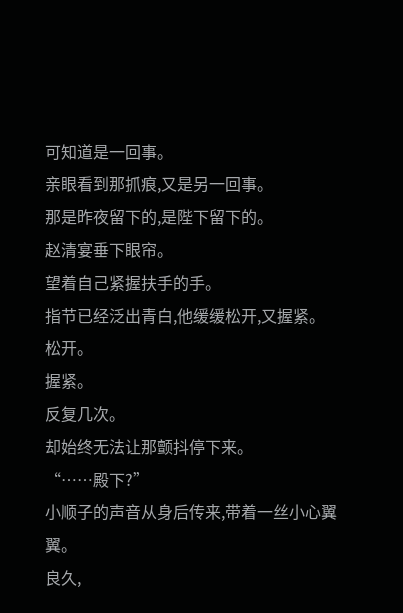可知道是一回事。
亲眼看到那抓痕,又是另一回事。
那是昨夜留下的,是陛下留下的。
赵清宴垂下眼帘。
望着自己紧握扶手的手。
指节已经泛出青白,他缓缓松开,又握紧。
松开。
握紧。
反复几次。
却始终无法让那颤抖停下来。
“……殿下?”
小顺子的声音从身后传来,带着一丝小心翼翼。
良久,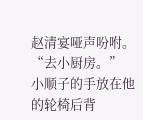赵清宴哑声吩咐。
“去小厨房。”
小顺子的手放在他的轮椅后背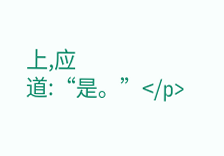上,应道:“是。”</p>